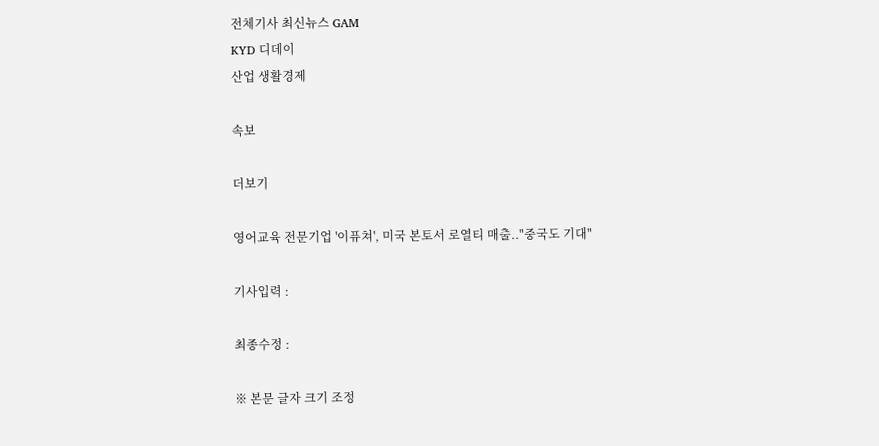전체기사 최신뉴스 GAM
KYD 디데이
산업 생활경제

속보

더보기

영어교육 전문기업 '이퓨쳐', 미국 본토서 로열티 매출.."중국도 기대"

기사입력 :

최종수정 :

※ 본문 글자 크기 조정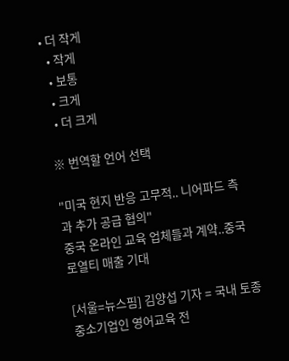• 더 작게
  • 작게
  • 보통
  • 크게
  • 더 크게

※ 번역할 언어 선택

"미국 현지 반응 고무적.. 니어파드 측과 추가 공급 협의"
중국 온라인 교육 업체들과 계약..중국 로열티 매출 기대

[서울=뉴스핌] 김양섭 기자 = 국내 토종 중소기업인 영어교육 전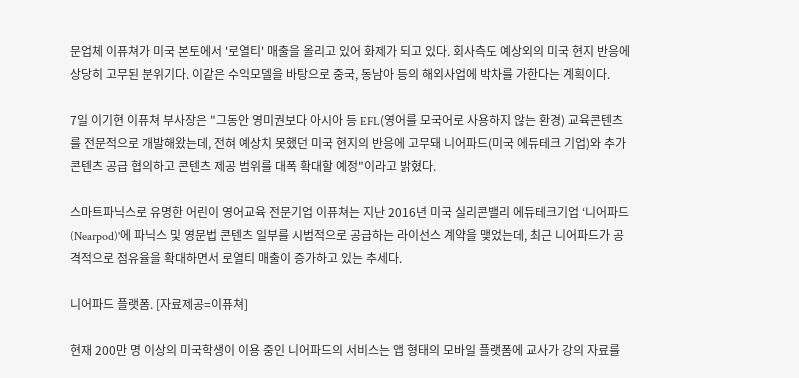문업체 이퓨쳐가 미국 본토에서 '로열티' 매출을 올리고 있어 화제가 되고 있다. 회사측도 예상외의 미국 현지 반응에 상당히 고무된 분위기다. 이같은 수익모델을 바탕으로 중국, 동남아 등의 해외사업에 박차를 가한다는 계획이다.

7일 이기현 이퓨쳐 부사장은 "그동안 영미권보다 아시아 등 EFL(영어를 모국어로 사용하지 않는 환경) 교육콘텐츠를 전문적으로 개발해왔는데, 전혀 예상치 못했던 미국 현지의 반응에 고무돼 니어파드(미국 에듀테크 기업)와 추가 콘텐츠 공급 협의하고 콘텐츠 제공 범위를 대폭 확대할 예정"이라고 밝혔다.

스마트파닉스로 유명한 어린이 영어교육 전문기업 이퓨쳐는 지난 2016년 미국 실리콘밸리 에듀테크기업 ‘니어파드(Nearpod)'에 파닉스 및 영문법 콘텐츠 일부를 시범적으로 공급하는 라이선스 계약을 맺었는데, 최근 니어파드가 공격적으로 점유율을 확대하면서 로열티 매출이 증가하고 있는 추세다.

니어파드 플랫폼. [자료제공=이퓨쳐]

현재 200만 명 이상의 미국학생이 이용 중인 니어파드의 서비스는 앱 형태의 모바일 플랫폼에 교사가 강의 자료를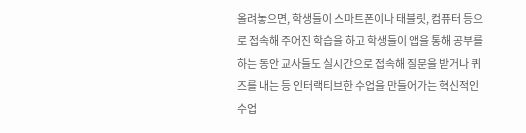올려놓으면, 학생들이 스마트폰이나 태블릿, 컴퓨터 등으로 접속해 주어진 학습을 하고 학생들이 앱을 통해 공부를 하는 동안 교사들도 실시간으로 접속해 질문을 받거나 퀴즈를 내는 등 인터랙티브한 수업을 만들어가는 혁신적인 수업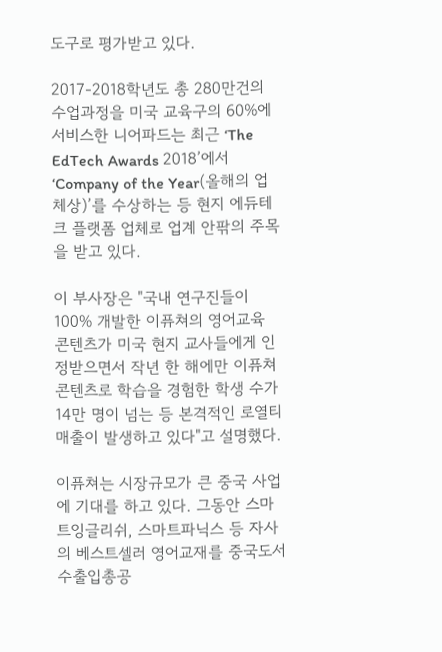도구로 평가받고 있다.

2017-2018학년도 총 280만건의 수업과정을 미국 교육구의 60%에 서비스한 니어파드는 최근 ‘The EdTech Awards 2018’에서 ‘Company of the Year(올해의 업체상)’를 수상하는 등 현지 에듀테크 플랫폼 업체로 업계 안팎의 주목을 받고 있다.

이 부사장은 "국내 연구진들이 100% 개발한 이퓨쳐의 영어교육 콘텐츠가 미국 현지 교사들에게 인정받으면서 작년 한 해에만 이퓨쳐 콘텐츠로 학습을 경험한 학생 수가 14만 명이 넘는 등 본격적인 로열티 매출이 발생하고 있다"고 설명했다.

이퓨쳐는 시장규모가 큰 중국 사업에 기대를 하고 있다. 그동안 스마트잉글리쉬, 스마트파닉스 등 자사의 베스트셀러 영어교재를 중국도서수출입총공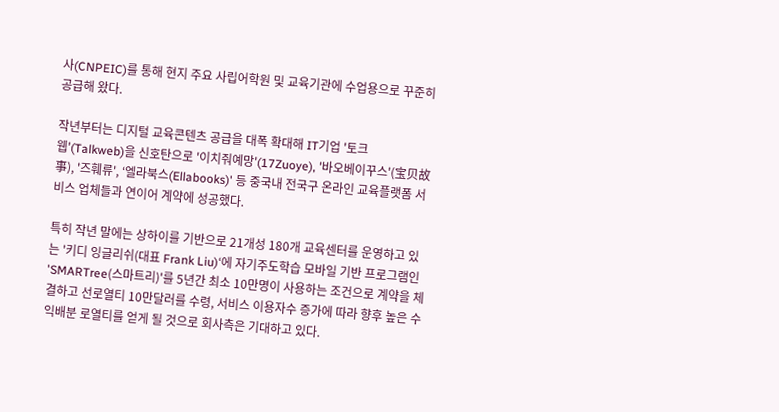사(CNPEIC)를 통해 현지 주요 사립어학원 및 교육기관에 수업용으로 꾸준히 공급해 왔다.

작년부터는 디지털 교육콘텐츠 공급을 대폭 확대해 IT기업 '토크웹'(Talkweb)을 신호탄으로 '이치줘예망'(17Zuoye), '바오베이꾸스'(宝贝故事), '즈훼류', ‘엘라북스(Ellabooks)' 등 중국내 전국구 온라인 교육플랫폼 서비스 업체들과 연이어 계약에 성공했다.

특히 작년 말에는 상하이를 기반으로 21개성 180개 교육센터를 운영하고 있는 '키디 잉글리쉬(대표 Frank Liu)‘에 자기주도학습 모바일 기반 프로그램인 'SMARTree(스마트리)'를 5년간 최소 10만명이 사용하는 조건으로 계약을 체결하고 선로열티 10만달러를 수령, 서비스 이용자수 증가에 따라 향후 높은 수익배분 로열티를 얻게 될 것으로 회사측은 기대하고 있다.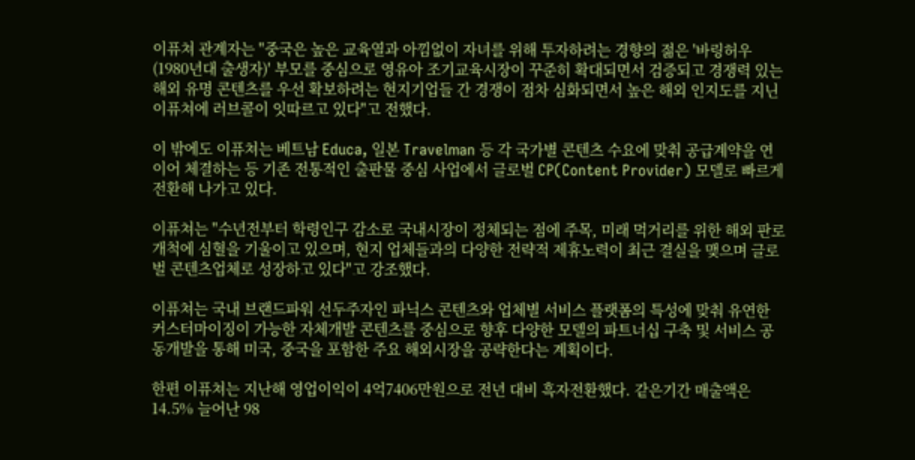이퓨쳐 관계자는 "중국은 높은 교육열과 아낌없이 자녀를 위해 투자하려는 경향의 젊은 '바링허우(1980년대 출생자)' 부모를 중심으로 영유아 조기교육시장이 꾸준히 확대되면서 검증되고 경쟁력 있는 해외 유명 콘텐츠를 우선 확보하려는 현지기업들 간 경쟁이 점차 심화되면서 높은 해외 인지도를 지닌 이퓨쳐에 러브콜이 잇따르고 있다"고 전했다.

이 밖에도 이퓨쳐는 베트남 Educa, 일본 Travelman 등 각 국가별 콘텐츠 수요에 맞춰 공급계약을 연이어 체결하는 등 기존 전통적인 출판물 중심 사업에서 글로벌 CP(Content Provider) 모델로 빠르게 전환해 나가고 있다.

이퓨쳐는 "수년전부터 학령인구 감소로 국내시장이 정체되는 점에 주목, 미래 먹거리를 위한 해외 판로 개척에 심혈을 기울이고 있으며, 현지 업체들과의 다양한 전략적 제휴노력이 최근 결실을 맺으며 글로벌 콘텐츠업체로 성장하고 있다"고 강조했다.

이퓨쳐는 국내 브랜드파워 선두주자인 파닉스 콘텐츠와 업체별 서비스 플랫폼의 특성에 맞춰 유연한 커스터마이징이 가능한 자체개발 콘텐츠를 중심으로 향후 다양한 모델의 파트너십 구축 및 서비스 공동개발을 통해 미국, 중국을 포함한 주요 해외시장을 공략한다는 계획이다.

한편 이퓨쳐는 지난해 영업이익이 4억7406만원으로 전년 대비 흑자전환했다. 같은기간 매출액은 14.5% 늘어난 98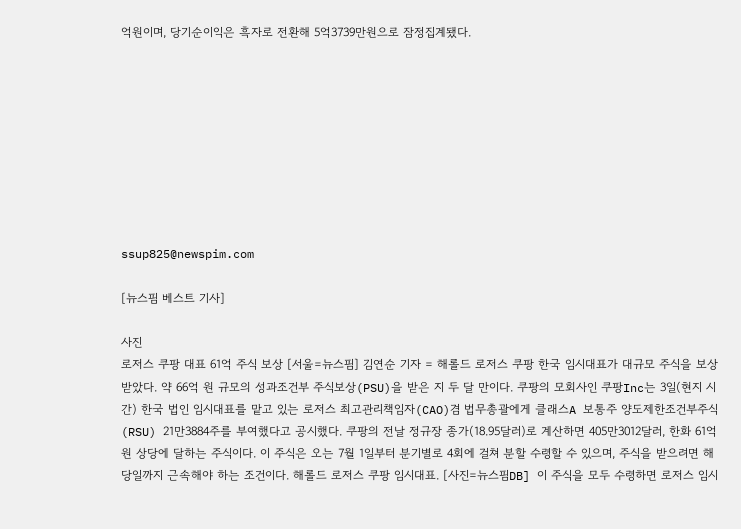억원이며, 당기순이익은 흑자로 전환해 5억3739만원으로 잠정집계됐다.









ssup825@newspim.com

[뉴스핌 베스트 기사]

사진
로저스 쿠팡 대표 61억 주식 보상 [서울=뉴스핌] 김연순 기자 = 해롤드 로저스 쿠팡 한국 임시대표가 대규모 주식을 보상받았다. 약 66억 원 규모의 성과조건부 주식보상(PSU)을 받은 지 두 달 만이다. 쿠팡의 모회사인 쿠팡Inc는 3일(현지 시간) 한국 법인 임시대표를 맡고 있는 로저스 최고관리책임자(CAO)겸 법무총괄에게 클래스A 보통주 양도제한조건부주식(RSU) 21만3884주를 부여했다고 공시했다. 쿠팡의 전날 정규장 종가(18.95달러)로 계산하면 405만3012달러, 한화 61억원 상당에 달하는 주식이다. 이 주식은 오는 7월 1일부터 분기별로 4회에 걸쳐 분할 수령할 수 있으며, 주식을 받으려면 해당일까지 근속해야 하는 조건이다. 해롤드 로저스 쿠팡 임시대표. [사진=뉴스핌DB] 이 주식을 모두 수령하면 로저스 임시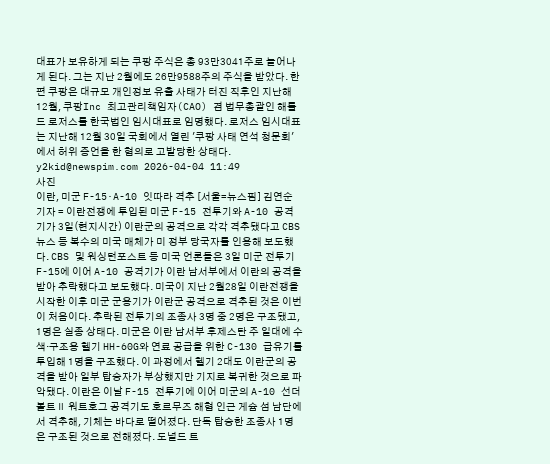대표가 보유하게 되는 쿠팡 주식은 총 93만3041주로 늘어나게 된다. 그는 지난 2월에도 26만9588주의 주식을 받았다. 한편 쿠팡은 대규모 개인정보 유출 사태가 터진 직후인 지난해 12월, 쿠팡Inc 최고관리책임자(CAO) 겸 법무총괄인 해롤드 로저스를 한국법인 임시대표로 임명했다. 로저스 임시대표는 지난해 12월 30일 국회에서 열린 '쿠팡 사태 연석 청문회'에서 허위 증언을 한 혐의로 고발당한 상태다.   y2kid@newspim.com 2026-04-04 11:49
사진
이란, 미군 F-15·A-10 잇따라 격추 [서울=뉴스핌] 김연순 기자 = 이란전쟁에 투입된 미군 F-15 전투기와 A-10 공격기가 3일(현지시간) 이란군의 공격으로 각각 격추됐다고 CBS 뉴스 등 복수의 미국 매체가 미 정부 당국자를 인용해 보도했다. CBS 및 워싱턴포스트 등 미국 언론들은 3일 미군 전투기 F-15에 이어 A-10 공격기가 이란 남서부에서 이란의 공격을 받아 추락했다고 보도했다. 미국이 지난 2월28일 이란전쟁을 시작한 이후 미군 군용기가 이란군 공격으로 격추된 것은 이번이 처음이다. 추락된 전투기의 조종사 3명 중 2명은 구조됐고, 1명은 실종 상태다. 미군은 이란 남서부 후제스탄 주 일대에 수색·구조용 헬기 HH-60G와 연료 공급을 위한 C-130 급유기를 투입해 1명을 구조했다. 이 과정에서 헬기 2대도 이란군의 공격을 받아 일부 탑승자가 부상했지만 기지로 복귀한 것으로 파악됐다. 이란은 이날 F-15 전투기에 이어 미군의 A-10 선더볼트Ⅱ 워트호그 공격기도 호르무즈 해협 인근 게슘 섬 남단에서 격추해, 기체는 바다로 떨어졌다. 단독 탑승한 조종사 1명은 구조된 것으로 전해졌다. 도널드 트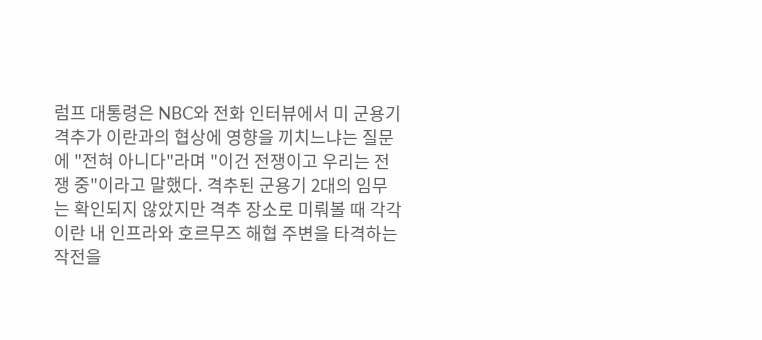럼프 대통령은 NBC와 전화 인터뷰에서 미 군용기 격추가 이란과의 협상에 영향을 끼치느냐는 질문에 "전혀 아니다"라며 "이건 전쟁이고 우리는 전쟁 중"이라고 말했다. 격추된 군용기 2대의 임무는 확인되지 않았지만 격추 장소로 미뤄볼 때 각각 이란 내 인프라와 호르무즈 해협 주변을 타격하는 작전을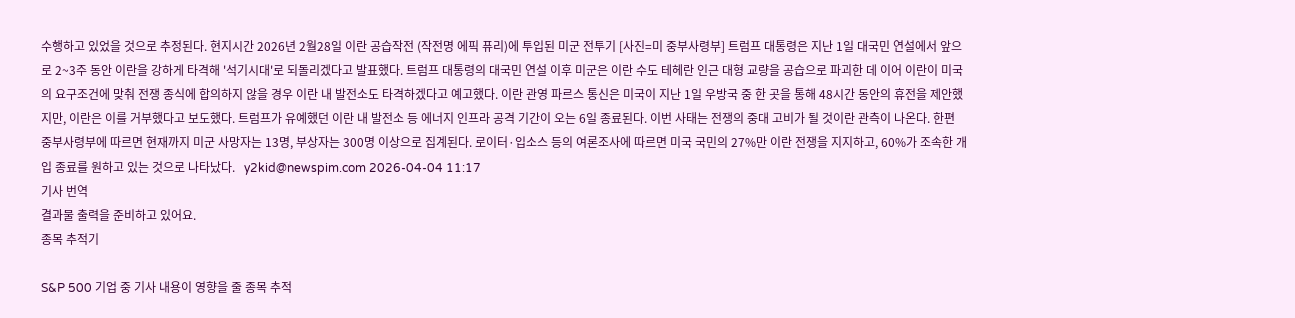수행하고 있었을 것으로 추정된다. 현지시간 2026년 2월28일 이란 공습작전 (작전명 에픽 퓨리)에 투입된 미군 전투기 [사진=미 중부사령부] 트럼프 대통령은 지난 1일 대국민 연설에서 앞으로 2~3주 동안 이란을 강하게 타격해 '석기시대'로 되돌리겠다고 발표했다. 트럼프 대통령의 대국민 연설 이후 미군은 이란 수도 테헤란 인근 대형 교량을 공습으로 파괴한 데 이어 이란이 미국의 요구조건에 맞춰 전쟁 종식에 합의하지 않을 경우 이란 내 발전소도 타격하겠다고 예고했다. 이란 관영 파르스 통신은 미국이 지난 1일 우방국 중 한 곳을 통해 48시간 동안의 휴전을 제안했지만, 이란은 이를 거부했다고 보도했다. 트럼프가 유예했던 이란 내 발전소 등 에너지 인프라 공격 기간이 오는 6일 종료된다. 이번 사태는 전쟁의 중대 고비가 될 것이란 관측이 나온다. 한편 중부사령부에 따르면 현재까지 미군 사망자는 13명, 부상자는 300명 이상으로 집계된다. 로이터·입소스 등의 여론조사에 따르면 미국 국민의 27%만 이란 전쟁을 지지하고, 60%가 조속한 개입 종료를 원하고 있는 것으로 나타났다.   y2kid@newspim.com 2026-04-04 11:17
기사 번역
결과물 출력을 준비하고 있어요.
종목 추적기

S&P 500 기업 중 기사 내용이 영향을 줄 종목 추적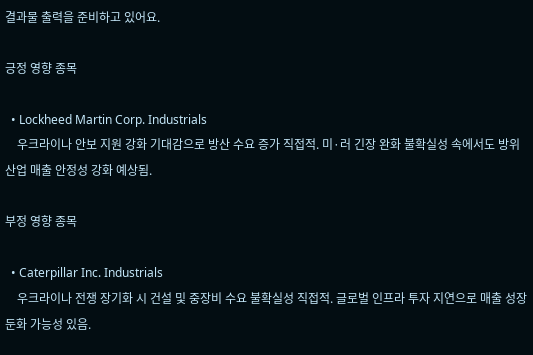결과물 출력을 준비하고 있어요.

긍정 영향 종목

  • Lockheed Martin Corp. Industrials
    우크라이나 안보 지원 강화 기대감으로 방산 수요 증가 직접적. 미·러 긴장 완화 불확실성 속에서도 방위산업 매출 안정성 강화 예상됨.

부정 영향 종목

  • Caterpillar Inc. Industrials
    우크라이나 전쟁 장기화 시 건설 및 중장비 수요 불확실성 직접적. 글로벌 인프라 투자 지연으로 매출 성장 둔화 가능성 있음.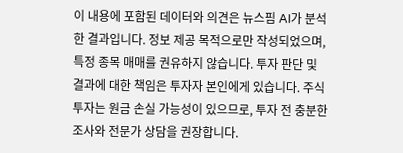이 내용에 포함된 데이터와 의견은 뉴스핌 AI가 분석한 결과입니다. 정보 제공 목적으로만 작성되었으며, 특정 종목 매매를 권유하지 않습니다. 투자 판단 및 결과에 대한 책임은 투자자 본인에게 있습니다. 주식 투자는 원금 손실 가능성이 있으므로, 투자 전 충분한 조사와 전문가 상담을 권장합니다.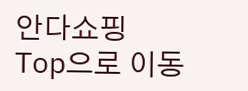안다쇼핑
Top으로 이동